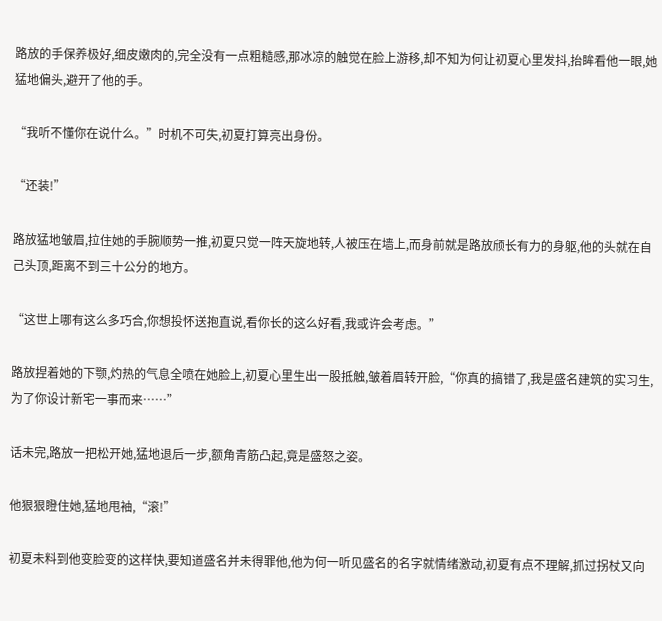路放的手保养极好,细皮嫩肉的,完全没有一点粗糙感,那冰凉的触觉在脸上游移,却不知为何让初夏心里发抖,抬眸看他一眼,她猛地偏头,避开了他的手。

“我听不懂你在说什么。”时机不可失,初夏打算亮出身份。

“还装!”

路放猛地皱眉,拉住她的手腕顺势一推,初夏只觉一阵天旋地转,人被压在墙上,而身前就是路放颀长有力的身躯,他的头就在自己头顶,距离不到三十公分的地方。

“这世上哪有这么多巧合,你想投怀送抱直说,看你长的这么好看,我或许会考虑。”

路放捏着她的下颚,灼热的气息全喷在她脸上,初夏心里生出一股抵触,皱着眉转开脸,“你真的搞错了,我是盛名建筑的实习生,为了你设计新宅一事而来……”

话未完,路放一把松开她,猛地退后一步,额角青筋凸起,竟是盛怒之姿。

他狠狠瞪住她,猛地甩袖,“滚!”

初夏未料到他变脸变的这样快,要知道盛名并未得罪他,他为何一听见盛名的名字就情绪激动,初夏有点不理解,抓过拐杖又向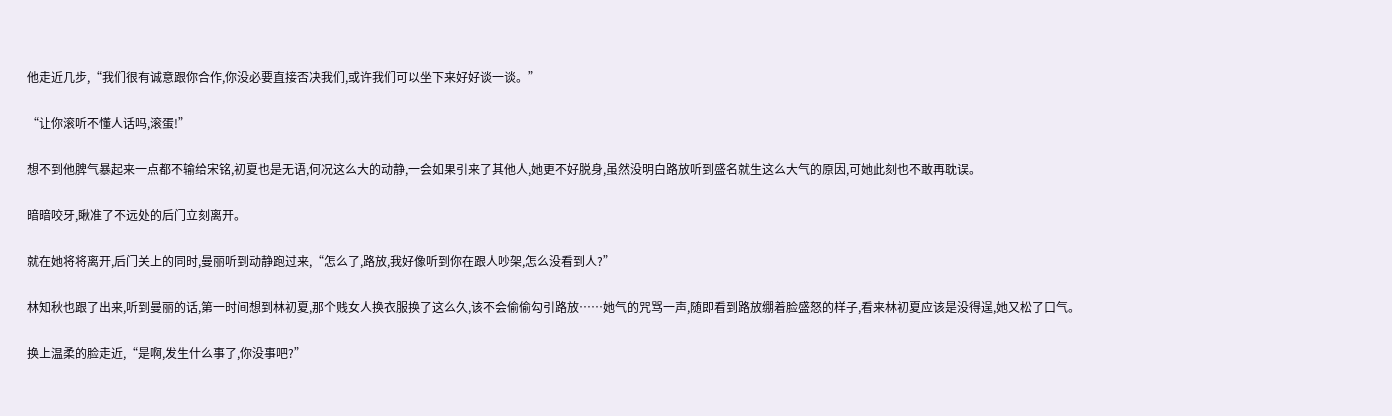他走近几步,“我们很有诚意跟你合作,你没必要直接否决我们,或许我们可以坐下来好好谈一谈。”

“让你滚听不懂人话吗,滚蛋!”

想不到他脾气暴起来一点都不输给宋铭,初夏也是无语,何况这么大的动静,一会如果引来了其他人,她更不好脱身,虽然没明白路放听到盛名就生这么大气的原因,可她此刻也不敢再耽误。

暗暗咬牙,瞅准了不远处的后门立刻离开。

就在她将将离开,后门关上的同时,曼丽听到动静跑过来,“怎么了,路放,我好像听到你在跟人吵架,怎么没看到人?”

林知秋也跟了出来,听到曼丽的话,第一时间想到林初夏,那个贱女人换衣服换了这么久,该不会偷偷勾引路放……她气的咒骂一声,随即看到路放绷着脸盛怒的样子,看来林初夏应该是没得逞,她又松了口气。

换上温柔的脸走近,“是啊,发生什么事了,你没事吧?”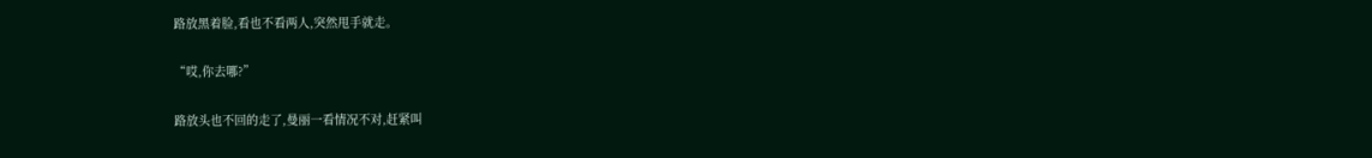路放黑着脸,看也不看两人,突然甩手就走。

“哎,你去哪?”

路放头也不回的走了,曼丽一看情况不对,赶紧叫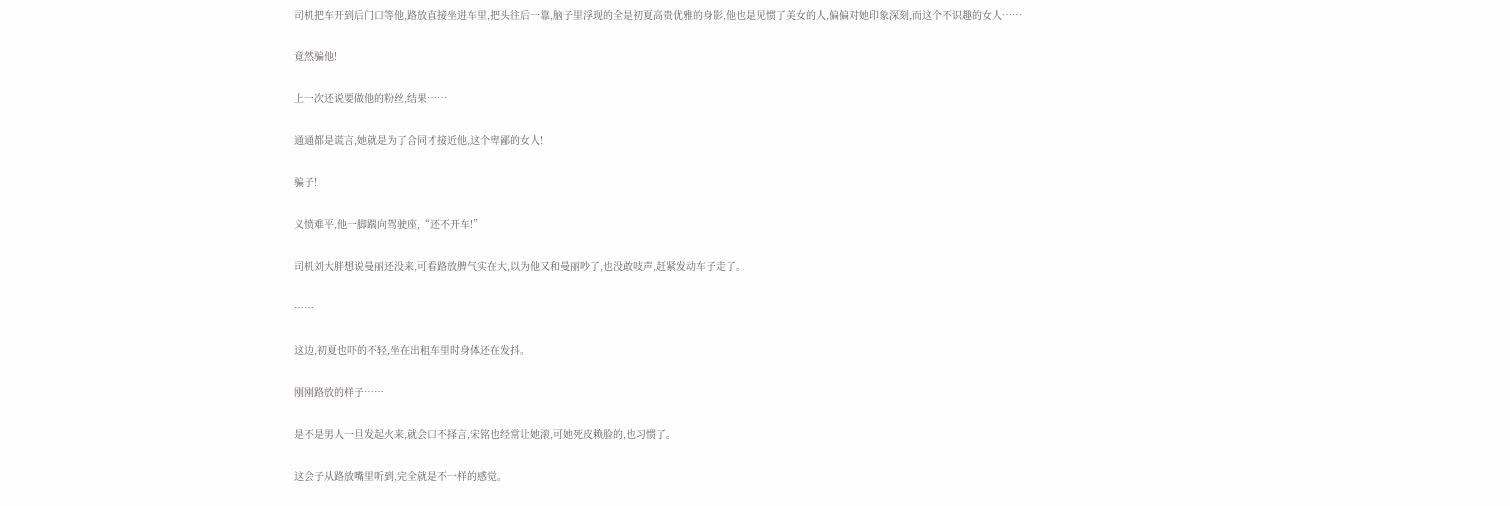司机把车开到后门口等他,路放直接坐进车里,把头往后一靠,脑子里浮现的全是初夏高贵优雅的身影,他也是见惯了美女的人,偏偏对她印象深刻,而这个不识趣的女人……

竟然骗他!

上一次还说要做他的粉丝,结果……

通通都是谎言,她就是为了合同才接近他,这个卑鄙的女人!

骗子!

义愤难平,他一脚踹向驾驶座,“还不开车!”

司机刘大胖想说曼丽还没来,可看路放脾气实在大,以为他又和曼丽吵了,也没敢吱声,赶紧发动车子走了。

……

这边,初夏也吓的不轻,坐在出租车里时身体还在发抖。

刚刚路放的样子……

是不是男人一旦发起火来,就会口不择言,宋铭也经常让她滚,可她死皮赖脸的,也习惯了。

这会子从路放嘴里听到,完全就是不一样的感觉。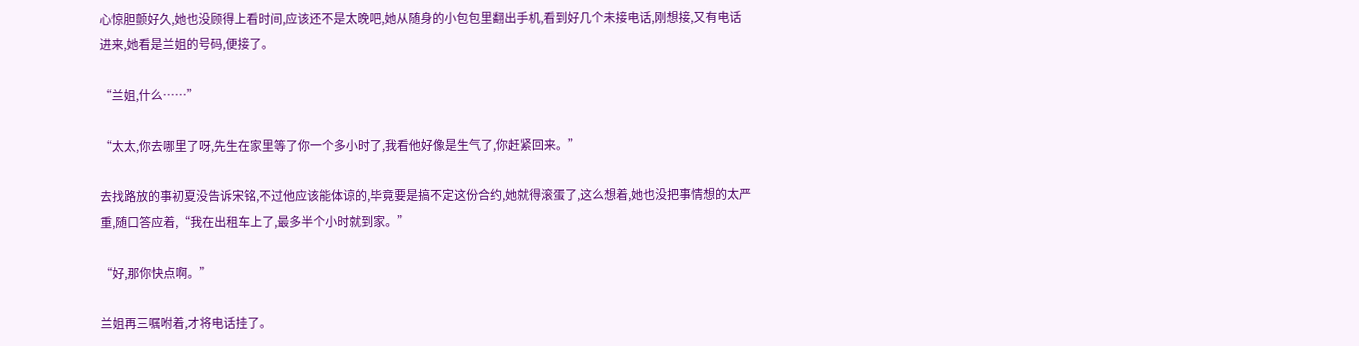心惊胆颤好久,她也没顾得上看时间,应该还不是太晚吧,她从随身的小包包里翻出手机,看到好几个未接电话,刚想接,又有电话进来,她看是兰姐的号码,便接了。

“兰姐,什么……”

“太太,你去哪里了呀,先生在家里等了你一个多小时了,我看他好像是生气了,你赶紧回来。”

去找路放的事初夏没告诉宋铭,不过他应该能体谅的,毕竟要是搞不定这份合约,她就得滚蛋了,这么想着,她也没把事情想的太严重,随口答应着,“我在出租车上了,最多半个小时就到家。”

“好,那你快点啊。”

兰姐再三嘱咐着,才将电话挂了。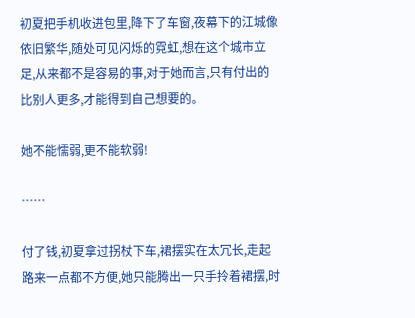初夏把手机收进包里,降下了车窗,夜幕下的江城像依旧繁华,随处可见闪烁的霓虹,想在这个城市立足,从来都不是容易的事,对于她而言,只有付出的比别人更多,才能得到自己想要的。

她不能懦弱,更不能软弱!

……

付了钱,初夏拿过拐杖下车,裙摆实在太冗长,走起路来一点都不方便,她只能腾出一只手拎着裙摆,时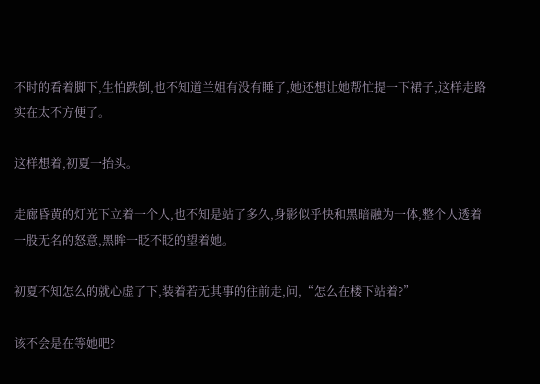不时的看着脚下,生怕跌倒,也不知道兰姐有没有睡了,她还想让她帮忙提一下裙子,这样走路实在太不方便了。

这样想着,初夏一抬头。

走廊昏黄的灯光下立着一个人,也不知是站了多久,身影似乎快和黑暗融为一体,整个人透着一股无名的怒意,黑眸一眨不眨的望着她。

初夏不知怎么的就心虚了下,装着若无其事的往前走,问,“怎么在楼下站着?”

该不会是在等她吧?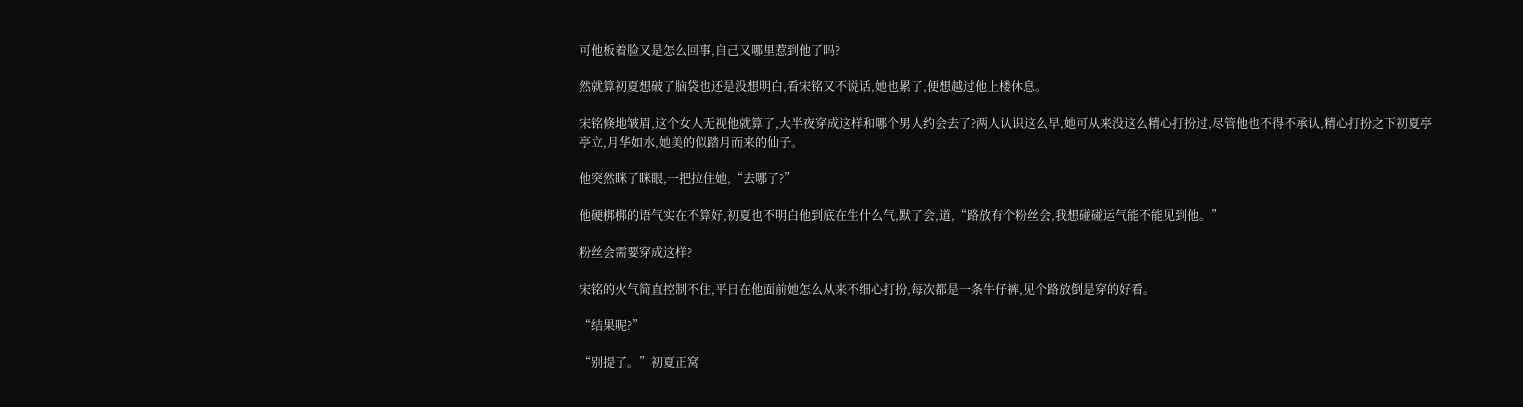可他板着脸又是怎么回事,自己又哪里惹到他了吗?

然就算初夏想破了脑袋也还是没想明白,看宋铭又不说话,她也累了,便想越过他上楼休息。

宋铭倏地皱眉,这个女人无视他就算了,大半夜穿成这样和哪个男人约会去了?两人认识这么早,她可从来没这么精心打扮过,尽管他也不得不承认,精心打扮之下初夏亭亭立,月华如水,她美的似踏月而来的仙子。

他突然眯了眯眼,一把拉住她,“去哪了?”

他硬梆梆的语气实在不算好,初夏也不明白他到底在生什么气,默了会,道,“路放有个粉丝会,我想碰碰运气能不能见到他。”

粉丝会需要穿成这样?

宋铭的火气简直控制不住,平日在他面前她怎么从来不细心打扮,每次都是一条牛仔裤,见个路放倒是穿的好看。

“结果呢?”

“别提了。”初夏正窝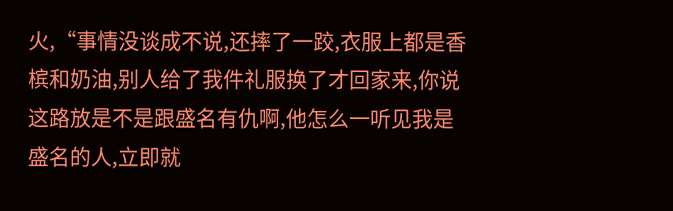火,“事情没谈成不说,还摔了一跤,衣服上都是香槟和奶油,别人给了我件礼服换了才回家来,你说这路放是不是跟盛名有仇啊,他怎么一听见我是盛名的人,立即就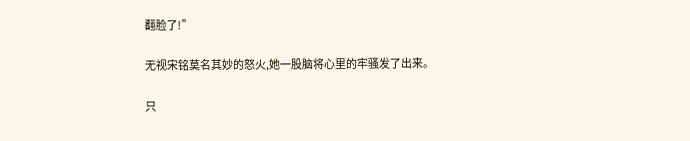翻脸了!”

无视宋铭莫名其妙的怒火,她一股脑将心里的牢骚发了出来。

只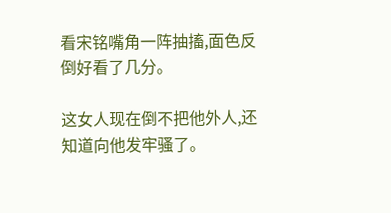看宋铭嘴角一阵抽搐,面色反倒好看了几分。

这女人现在倒不把他外人,还知道向他发牢骚了。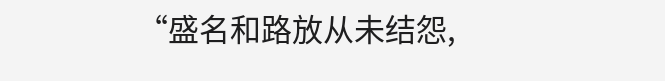“盛名和路放从未结怨,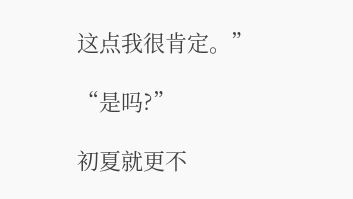这点我很肯定。”

“是吗?”

初夏就更不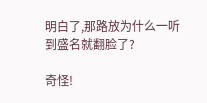明白了,那路放为什么一听到盛名就翻脸了?

奇怪!